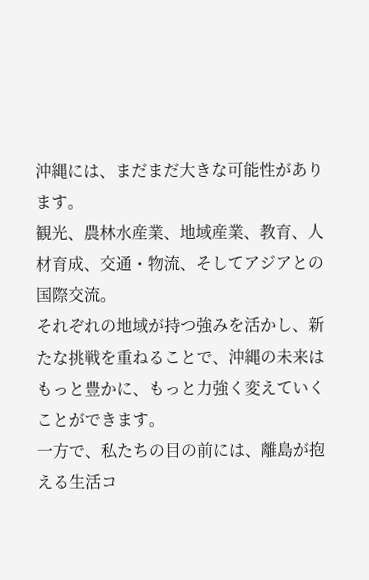沖縄には、まだまだ大きな可能性があります。
観光、農林水産業、地域産業、教育、人材育成、交通・物流、そしてアジアとの国際交流。
それぞれの地域が持つ強みを活かし、新たな挑戦を重ねることで、沖縄の未来はもっと豊かに、もっと力強く変えていくことができます。
一方で、私たちの目の前には、離島が抱える生活コ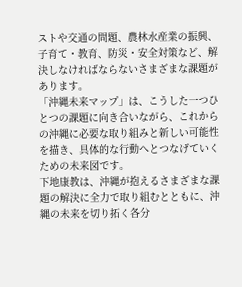ストや交通の問題、農林水産業の振興、子育て・教育、防災・安全対策など、解決しなければならないさまざまな課題があります。
「沖縄未来マップ」は、こうした一つひとつの課題に向き合いながら、これからの沖縄に必要な取り組みと新しい可能性を描き、具体的な行動へとつなげていくための未来図です。
下地康教は、沖縄が抱えるさまざまな課題の解決に全力で取り組むとともに、沖縄の未来を切り拓く各分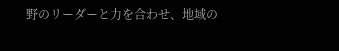野のリーダーと力を合わせ、地域の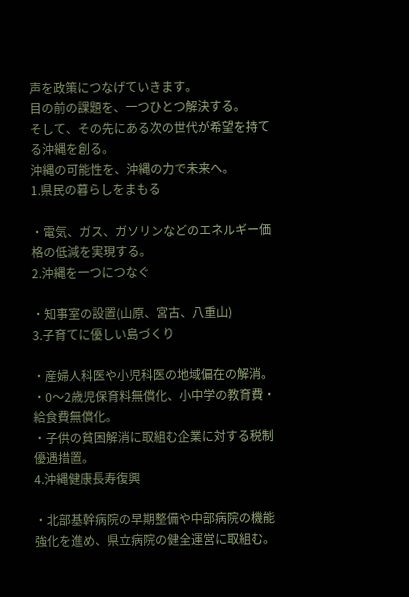声を政策につなげていきます。
目の前の課題を、一つひとつ解決する。
そして、その先にある次の世代が希望を持てる沖縄を創る。
沖縄の可能性を、沖縄の力で未来へ。
1.県民の暮らしをまもる

・電気、ガス、ガソリンなどのエネルギー価格の低減を実現する。
2.沖縄を一つにつなぐ

・知事室の設置(山原、宮古、八重山)
3.子育てに優しい島づくり

・産婦人科医や小児科医の地域偏在の解消。
・0〜2歳児保育料無償化、小中学の教育費・給食費無償化。
・子供の貧困解消に取組む企業に対する税制優遇措置。
4.沖縄健康長寿復興

・北部基幹病院の早期整備や中部病院の機能強化を進め、県立病院の健全運営に取組む。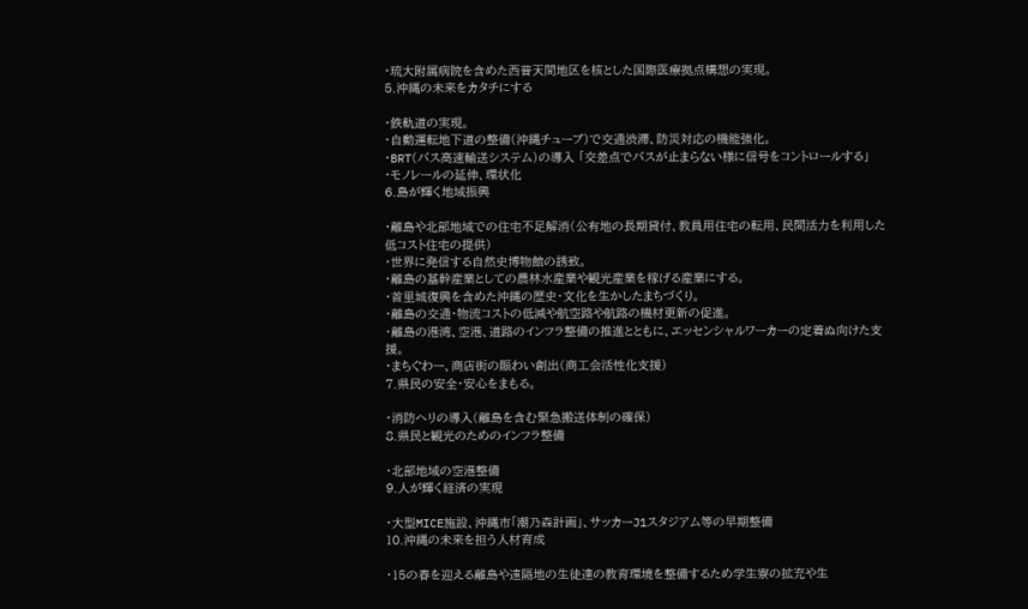・琉大附属病院を含めた西普天間地区を核とした国際医療拠点構想の実現。
5.沖縄の未来をカタチにする

・鉄軌道の実現。
・自動運転地下道の整備(沖縄チューブ)で交通渋滞、防災対応の機能強化。
・BRT(バス高速輸送システム)の導入 「交差点でバスが止まらない様に信号をコントロールする」
・モノレールの延伸、環状化
6.島が輝く地域振興

・離島や北部地域での住宅不足解消(公有地の長期貸付、教員用住宅の転用、民間活力を利用した低コスト住宅の提供)
・世界に発信する自然史博物館の誘致。
・離島の基幹産業としての農林水産業や観光産業を稼げる産業にする。
・首里城復興を含めた沖縄の歴史・文化を生かしたまちづくり。
・離島の交通・物流コストの低減や航空路や航路の機材更新の促進。
・離島の港湾、空港、道路のインフラ整備の推進とともに、エッセンシャルワーカーの定着ぬ向けた支援。
・まちぐわー、商店街の賑わい創出(商工会活性化支援)
7.県民の安全・安心をまもる。

・消防ヘリの導入(離島を含む緊急搬送体制の確保)
8.県民と観光のためのインフラ整備

・北部地域の空港整備
9.人が輝く経済の実現

・大型MICE施設、沖縄市「潮乃森計画」、サッカーJ1スタジアム等の早期整備
10.沖縄の未来を担う人材育成

・15の春を迎える離島や遠隔地の生徒達の教育環境を整備するため学生寮の拡充や生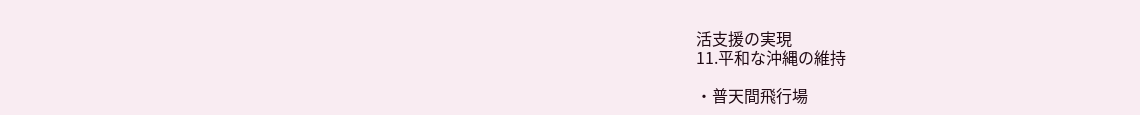活支援の実現
11.平和な沖縄の維持

・普天間飛行場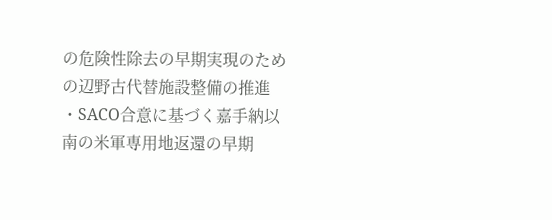の危険性除去の早期実現のための辺野古代替施設整備の推進
・SACO合意に基づく嘉手納以南の米軍専用地返還の早期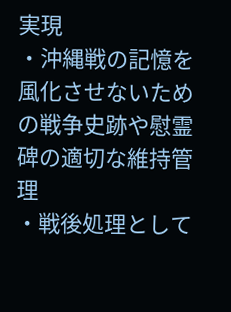実現
・沖縄戦の記憶を風化させないための戦争史跡や慰霊碑の適切な維持管理
・戦後処理として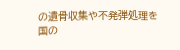の遺骨収集や不発弾処理を国の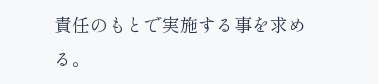責任のもとで実施する事を求める。